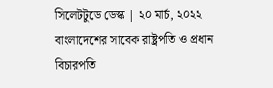সিলেটটুডে ডেস্ক | ২০ মার্চ, ২০২২
বাংলাদেশের সাবেক রাষ্ট্রপতি ও প্রধান বিচারপতি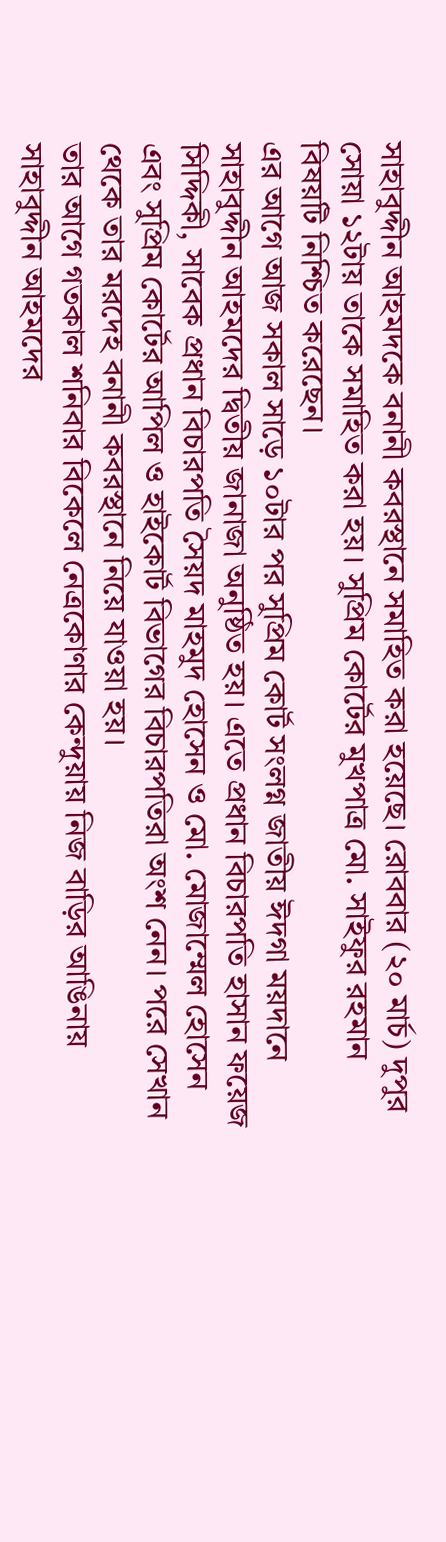সাহাবুদ্দীন আহমদকে বনানী কবরস্থানে সমাহিত করা হয়েছে। রোববার (২০ মার্চ) দুপুর সোয়া ১২টায় তাকে সমাহিত করা হয়। সুপ্রিম কোর্টের মুখপাত্র মো. সাইফুর রহমান বিষয়টি নিশ্চিত করেছেন।
এর আগে আজ সকাল সাড়ে ১০টার পর সুপ্রিম কোর্ট সংলগ্ন জাতীয় ঈদগা ময়দানে সাহাবুদ্দীন আহমদের দ্বিতীয় জানাজা অনুষ্ঠিত হয়। এতে প্রধান বিচারপতি হাসান ফয়েজ সিদ্দিকী, সাবেক প্রধান বিচারপতি সৈয়দ মাহমুদ হোসেন ও মো. মোজাম্মেল হোসেন এবং সুপ্রিম কোর্টের আপিল ও হাইকোর্ট বিভাগের বিচারপতিরা অংশ নেন। পরে সেখান থেকে তার মরদেহ বনানী কবরস্থানে নিয়ে যাওয়া হয়।
তার আগে গতকাল শনিবার বিকেলে নেত্রকোণার কেন্দুয়ায় নিজ বাড়ির আঙিনায় সাহাবুদ্দীন আহমদের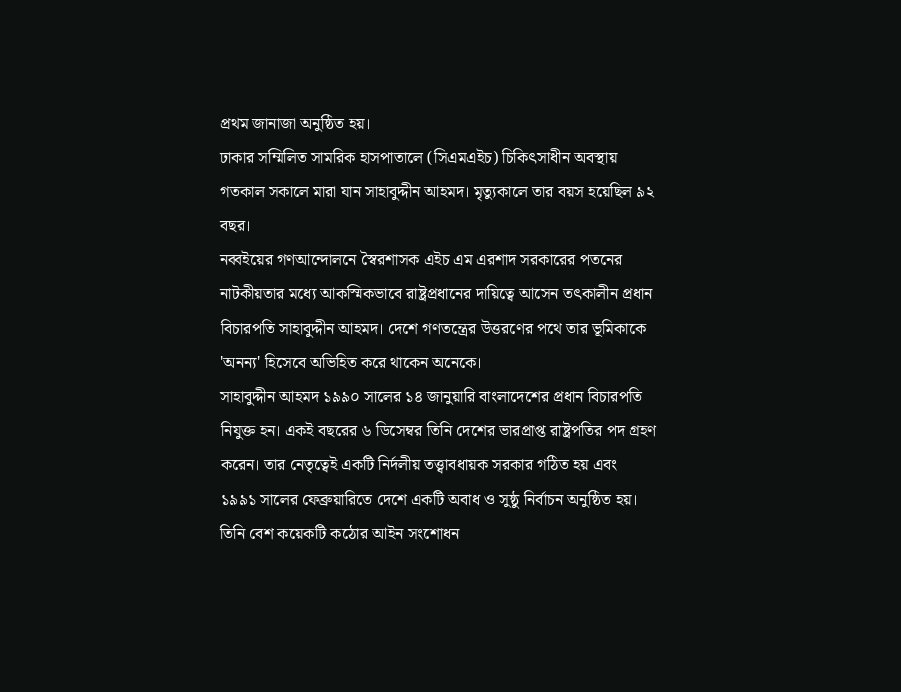প্রথম জানাজা অনুষ্ঠিত হয়।
ঢাকার সম্মিলিত সামরিক হাসপাতালে (সিএমএইচ) চিকিৎসাধীন অবস্থায় গতকাল সকালে মারা যান সাহাবুদ্দীন আহমদ। মৃত্যুকালে তার বয়স হয়েছিল ৯২ বছর।
নব্বইয়ের গণআন্দোলনে স্বৈরশাসক এইচ এম এরশাদ সরকারের পতনের নাটকীয়তার মধ্যে আকস্মিকভাবে রাষ্ট্রপ্রধানের দায়িত্বে আসেন তৎকালীন প্রধান বিচারপতি সাহাবুদ্দীন আহমদ। দেশে গণতন্ত্রের উত্তরণের পথে তার ভূমিকাকে 'অনন্য' হিসেবে অভিহিত করে থাকেন অনেকে।
সাহাবুদ্দীন আহমদ ১৯৯০ সালের ১৪ জানুয়ারি বাংলাদেশের প্রধান বিচারপতি নিযুক্ত হন। একই বছরের ৬ ডিসেম্বর তিনি দেশের ভারপ্রাপ্ত রাষ্ট্রপতির পদ গ্রহণ করেন। তার নেতৃত্বেই একটি নির্দলীয় তত্ত্বাবধায়ক সরকার গঠিত হয় এবং ১৯৯১ সালের ফেব্রুয়ারিতে দেশে একটি অবাধ ও সুষ্ঠু নির্বাচন অনুষ্ঠিত হয়।
তিনি বেশ কয়েকটি কঠোর আইন সংশোধন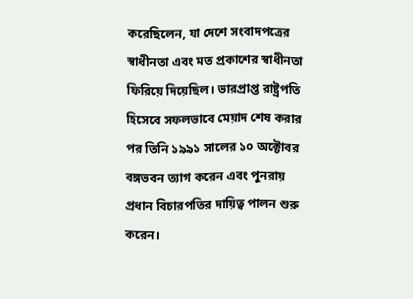করেছিলেন, যা দেশে সংবাদপত্রের স্বাধীনতা এবং মত প্রকাশের স্বাধীনতা ফিরিয়ে দিয়েছিল। ভারপ্রাপ্ত রাষ্ট্রপতি হিসেবে সফলভাবে মেয়াদ শেষ করার পর তিনি ১৯৯১ সালের ১০ অক্টোবর বঙ্গভবন ত্যাগ করেন এবং পুনরায় প্রধান বিচারপতির দায়িত্ব পালন শুরু করেন।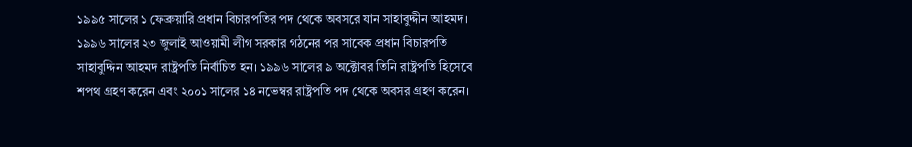১৯৯৫ সালের ১ ফেব্রুয়ারি প্রধান বিচারপতির পদ থেকে অবসরে যান সাহাবুদ্দীন আহমদ।
১৯৯৬ সালের ২৩ জুলাই আওয়ামী লীগ সরকার গঠনের পর সাবেক প্রধান বিচারপতি সাহাবুদ্দিন আহমদ রাষ্ট্রপতি নির্বাচিত হন। ১৯৯৬ সালের ৯ অক্টোবর তিনি রাষ্ট্রপতি হিসেবে শপথ গ্রহণ করেন এবং ২০০১ সালের ১৪ নভেম্বর রাষ্ট্রপতি পদ থেকে অবসর গ্রহণ করেন।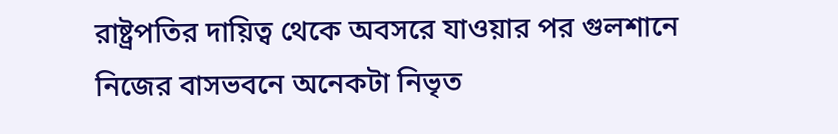রাষ্ট্রপতির দায়িত্ব থেকে অবসরে যাওয়ার পর গুলশানে নিজের বাসভবনে অনেকটা নিভৃত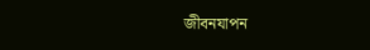জীবনযাপন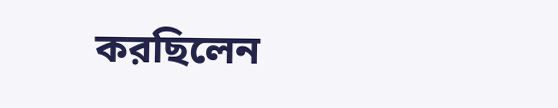করছিলেন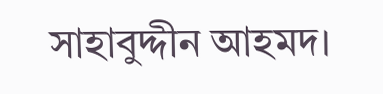সাহাবুদ্দীন আহমদ।